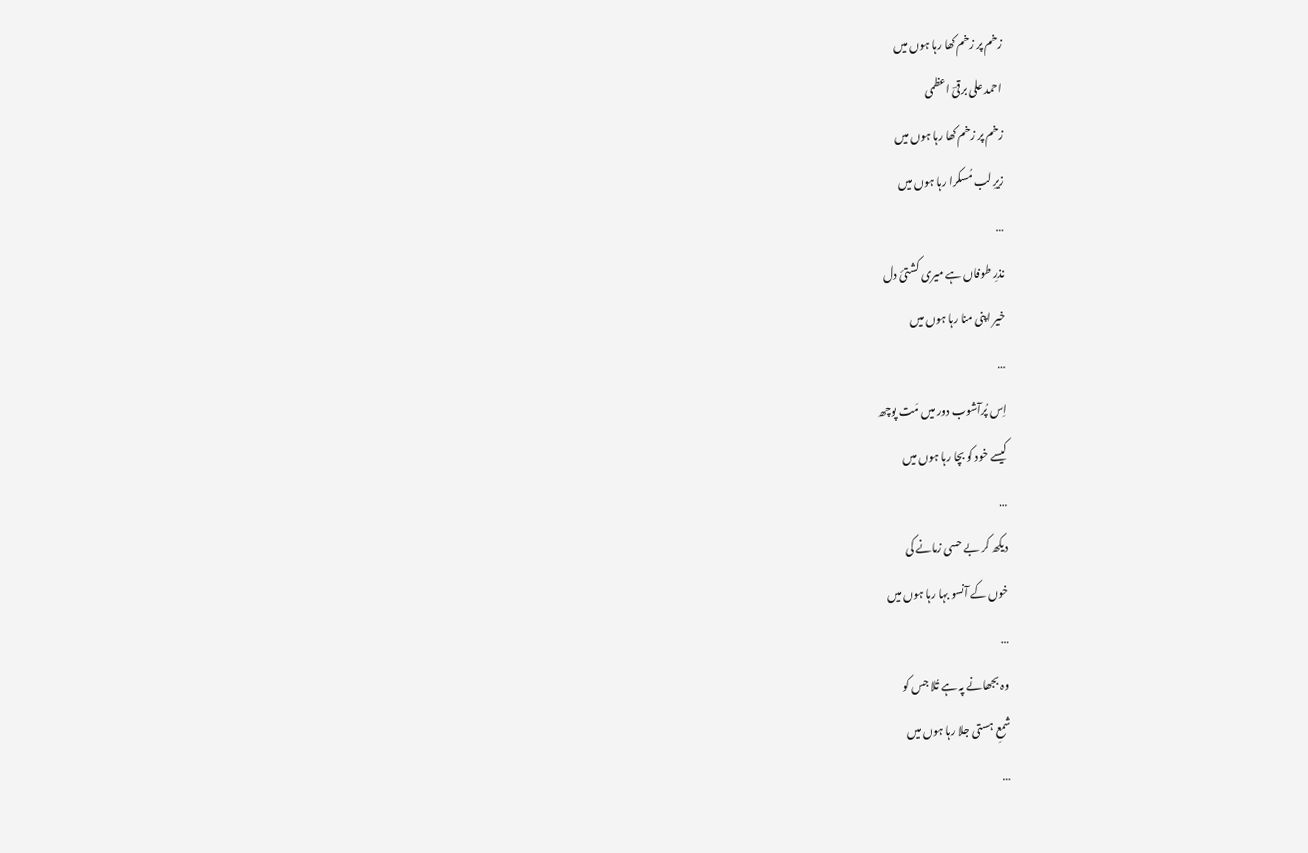زخم پر زخم کھا رہا ہوں میں
احمد علی برقیؔ اعظمی
زخم پر زخم کھا رہا ہوں میں
زیرِ لب مُسکرا رہا ہوں میں
…
نذرِ طوفاں ہے میری کشتیٔ دل
خیر اپنی منا رہا ہوں میں
…
اِس پُرآشوب دور میں مَت پوچھ
کیسے خود کو بچا رہا ہوں میں
…
دیکھ کر بے حسی زمانے کی
خوں کے آنسو بہا رہا ہوں میں
…
وہ بجھانے پہ ہے تُلا جس کو
شمعِ ہستی جلا رہا ہوں میں
…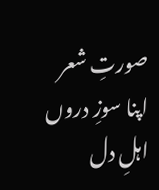صورتِ شعر اپنا سوزِ دروں
اہلِ دل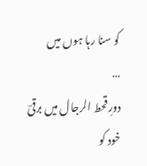کو سنا رہا ہوں میں
…
دورِ قحط الرجال میں برقیؔ
خود کو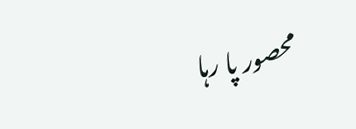محصور پا رہا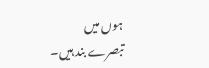ہوں میں
تبصرے بند ہیں۔